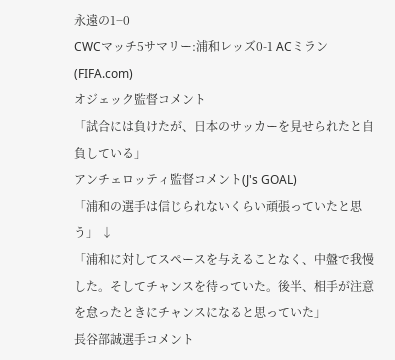永遠の1−0
CWCマッチ5サマリー:浦和レッズ0-1 ACミラン(FIFA.com)
オジェック監督コメント
「試合には負けたが、日本のサッカーを見せられたと自負している」
アンチェロッティ監督コメント(J's GOAL)
「浦和の選手は信じられないくらい頑張っていたと思う」 ↓
「浦和に対してスペースを与えることなく、中盤で我慢した。そしてチャンスを待っていた。後半、相手が注意を怠ったときにチャンスになると思っていた」
長谷部誠選手コメント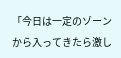「今日は一定のゾーンから入ってきたら激し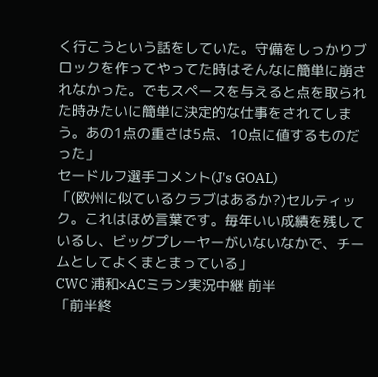く行こうという話をしていた。守備をしっかりブロックを作ってやってた時はそんなに簡単に崩されなかった。でもスペースを与えると点を取られた時みたいに簡単に決定的な仕事をされてしまう。あの1点の重さは5点、10点に値するものだった」
セードルフ選手コメント(J's GOAL)
「(欧州に似ているクラブはあるか?)セルティック。これはほめ言葉です。毎年いい成績を残しているし、ビッグプレーヤーがいないなかで、チームとしてよくまとまっている」
CWC 浦和×ACミラン実況中継 前半
「前半終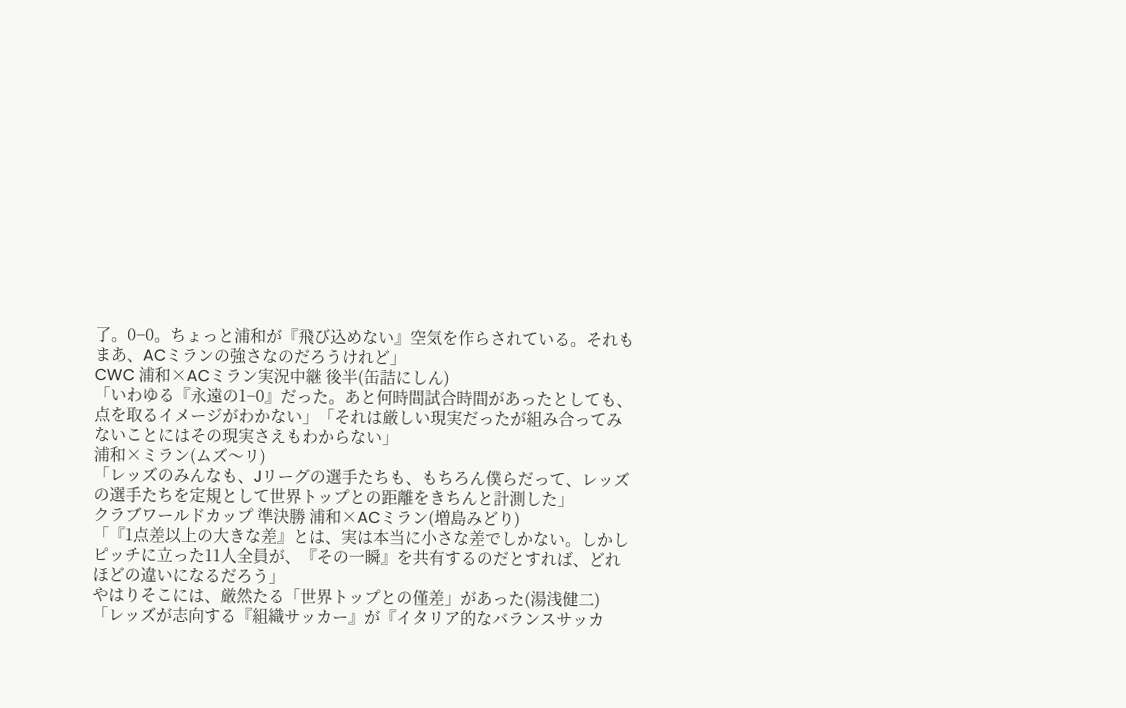了。0−0。ちょっと浦和が『飛び込めない』空気を作らされている。それもまあ、ACミランの強さなのだろうけれど」
CWC 浦和×ACミラン実況中継 後半(缶詰にしん)
「いわゆる『永遠の1−0』だった。あと何時間試合時間があったとしても、点を取るイメージがわかない」「それは厳しい現実だったが組み合ってみないことにはその現実さえもわからない」
浦和×ミラン(ムズ〜リ)
「レッズのみんなも、Jリーグの選手たちも、もちろん僕らだって、レッズの選手たちを定規として世界トップとの距離をきちんと計測した」
クラブワールドカップ 準決勝 浦和×ACミラン(増島みどり)
「『1点差以上の大きな差』とは、実は本当に小さな差でしかない。しかしピッチに立った11人全員が、『その一瞬』を共有するのだとすれば、どれほどの違いになるだろう」
やはりそこには、厳然たる「世界トップとの僅差」があった(湯浅健二)
「レッズが志向する『組織サッカー』が『イタリア的なバランスサッカ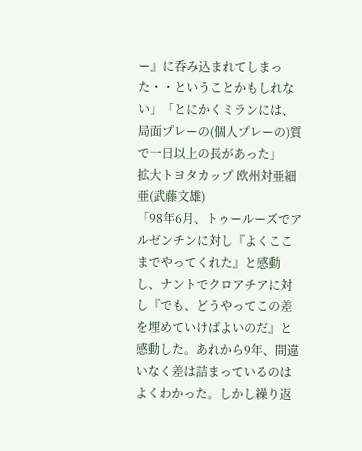ー』に呑み込まれてしまった・・ということかもしれない」「とにかくミランには、局面プレーの(個人プレーの)質で一日以上の長があった」
拡大トヨタカップ 欧州対亜細亜(武藤文雄)
「98年6月、トゥールーズでアルゼンチンに対し『よくここまでやってくれた』と感動し、ナントでクロアチアに対し『でも、どうやってこの差を埋めていけばよいのだ』と感動した。あれから9年、間違いなく差は詰まっているのはよくわかった。しかし繰り返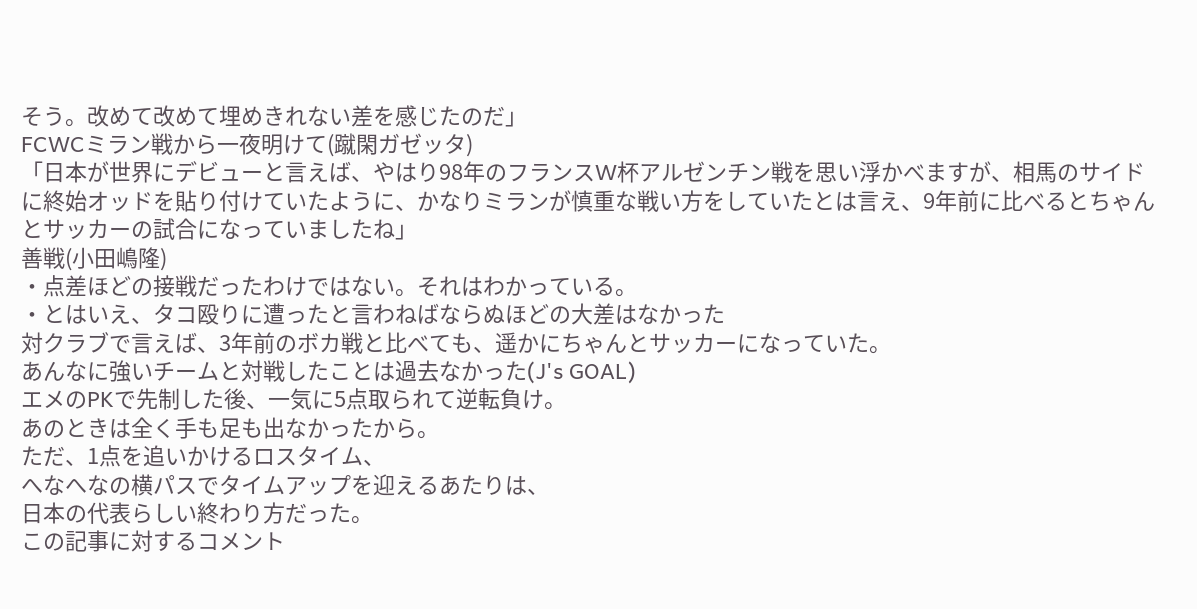そう。改めて改めて埋めきれない差を感じたのだ」
FCWCミラン戦から一夜明けて(蹴閑ガゼッタ)
「日本が世界にデビューと言えば、やはり98年のフランスW杯アルゼンチン戦を思い浮かべますが、相馬のサイドに終始オッドを貼り付けていたように、かなりミランが慎重な戦い方をしていたとは言え、9年前に比べるとちゃんとサッカーの試合になっていましたね」
善戦(小田嶋隆)
・点差ほどの接戦だったわけではない。それはわかっている。
・とはいえ、タコ殴りに遭ったと言わねばならぬほどの大差はなかった
対クラブで言えば、3年前のボカ戦と比べても、遥かにちゃんとサッカーになっていた。
あんなに強いチームと対戦したことは過去なかった(J's GOAL)
エメのPKで先制した後、一気に5点取られて逆転負け。
あのときは全く手も足も出なかったから。
ただ、1点を追いかけるロスタイム、
へなへなの横パスでタイムアップを迎えるあたりは、
日本の代表らしい終わり方だった。
この記事に対するコメント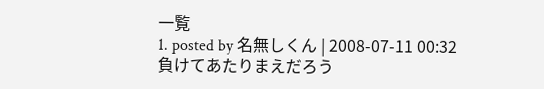一覧
1. posted by 名無しくん | 2008-07-11 00:32
負けてあたりまえだろう